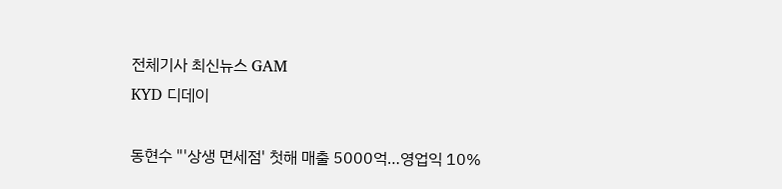전체기사 최신뉴스 GAM
KYD 디데이

동현수 "'상생 면세점' 첫해 매출 5000억…영업익 10%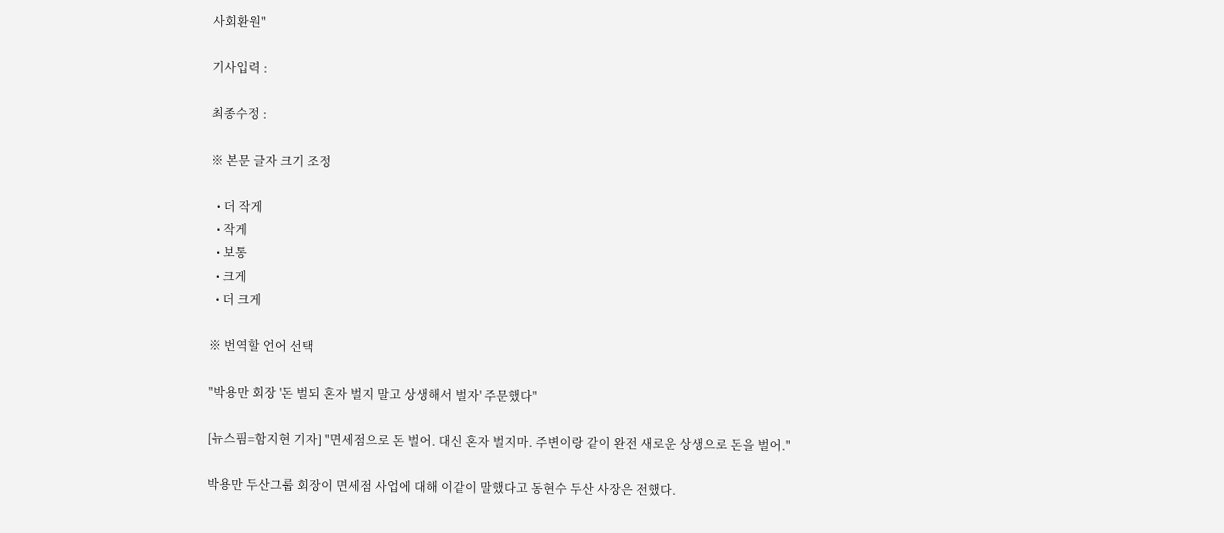사회환원"

기사입력 :

최종수정 :

※ 본문 글자 크기 조정

  • 더 작게
  • 작게
  • 보통
  • 크게
  • 더 크게

※ 번역할 언어 선택

"박용만 회장 '돈 벌되 혼자 벌지 말고 상생해서 벌자' 주문했다"

[뉴스핌=함지현 기자] "면세점으로 돈 벌어. 대신 혼자 벌지마. 주변이랑 같이 완전 새로운 상생으로 돈을 벌어."

박용만 두산그룹 회장이 면세점 사업에 대해 이같이 말했다고 동현수 두산 사장은 전했다.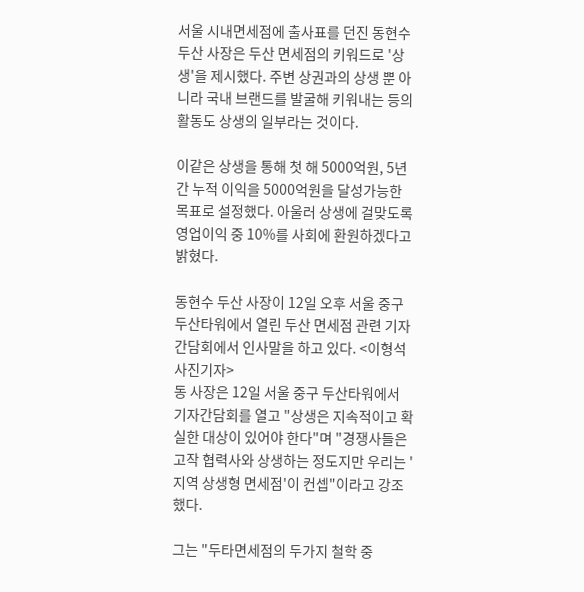서울 시내면세점에 출사표를 던진 동현수 두산 사장은 두산 면세점의 키워드로 '상생'을 제시했다. 주변 상권과의 상생 뿐 아니라 국내 브랜드를 발굴해 키워내는 등의 활동도 상생의 일부라는 것이다.

이같은 상생을 통해 첫 해 5000억원, 5년간 누적 이익을 5000억원을 달성가능한 목표로 설정했다. 아울러 상생에 걸맞도록 영업이익 중 10%를 사회에 환원하겠다고 밝혔다.

동현수 두산 사장이 12일 오후 서울 중구 두산타워에서 열린 두산 면세점 관련 기자간담회에서 인사말을 하고 있다. <이형석 사진기자>
동 사장은 12일 서울 중구 두산타워에서 기자간담회를 열고 "상생은 지속적이고 확실한 대상이 있어야 한다"며 "경쟁사들은 고작 협력사와 상생하는 정도지만 우리는 '지역 상생형 면세점'이 컨셉"이라고 강조했다.

그는 "두타면세점의 두가지 철학 중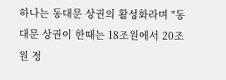하나는 동대문 상권의 활성화라며 "동대문 상권이 한때는 18조원에서 20조원 정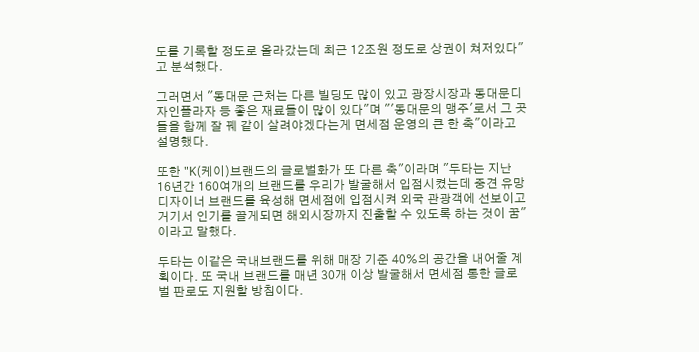도를 기록할 정도로 올라갔는데 최근 12조원 정도로 상권이 쳐저있다"고 분석했다.

그러면서 "동대문 근처는 다른 빌딩도 많이 있고 광장시장과 동대문디자인플라자 등 좋은 재료들이 많이 있다"며 "'동대문의 맹주'로서 그 곳들을 함께 잘 꿰 같이 살려야겠다는게 면세점 운영의 큰 한 축"이라고 설명했다.

또한 "K(케이)브랜드의 글로벌화가 또 다른 축"이라며 "두타는 지난 16년간 160여개의 브랜드를 우리가 발굴해서 입점시켰는데 중견 유망 디자이너 브랜드를 육성해 면세점에 입점시켜 외국 관광객에 선보이고 거기서 인기를 끌게되면 해외시장까지 진출할 수 있도록 하는 것이 꿈"이라고 말했다.

두타는 이같은 국내브랜드를 위해 매장 기준 40%의 공간을 내어줄 계획이다. 또 국내 브랜드를 매년 30개 이상 발굴해서 면세점 통한 글로벌 판로도 지원할 방침이다.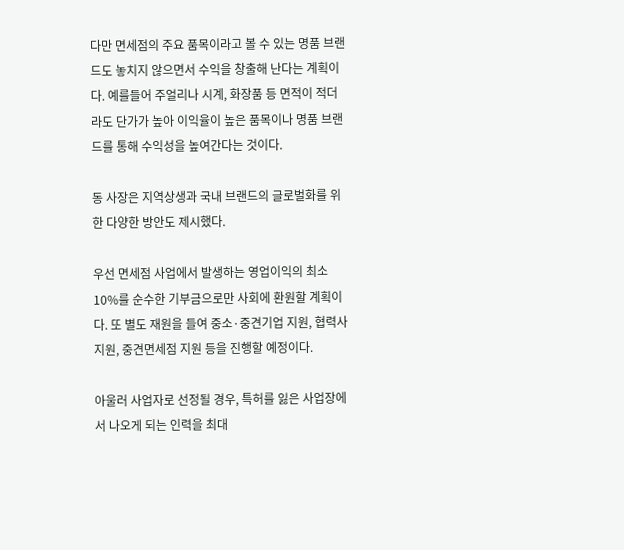다만 면세점의 주요 품목이라고 볼 수 있는 명품 브랜드도 놓치지 않으면서 수익을 창출해 난다는 계획이다. 예를들어 주얼리나 시계, 화장품 등 면적이 적더라도 단가가 높아 이익율이 높은 품목이나 명품 브랜드를 통해 수익성을 높여간다는 것이다.

동 사장은 지역상생과 국내 브랜드의 글로벌화를 위한 다양한 방안도 제시했다.

우선 면세점 사업에서 발생하는 영업이익의 최소 10%를 순수한 기부금으로만 사회에 환원할 계획이다. 또 별도 재원을 들여 중소·중견기업 지원, 협력사 지원, 중견면세점 지원 등을 진행할 예정이다.

아울러 사업자로 선정될 경우, 특허를 잃은 사업장에서 나오게 되는 인력을 최대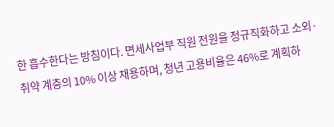한 흡수한다는 방침이다. 면세사업부 직원 전원을 정규직화하고 소외·취약 계층의 10% 이상 채용하며, 청년 고용비율은 46%로 계획하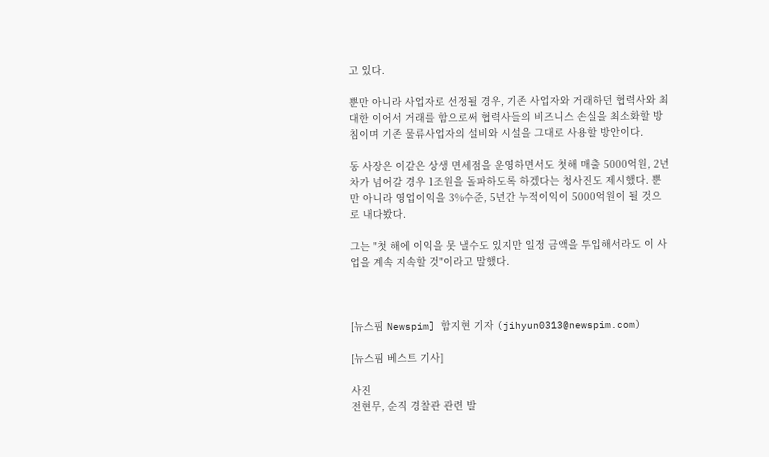고 있다.

뿐만 아니라 사업자로 선정될 경우, 기존 사업자와 거래하던 협력사와 최대한 이어서 거래를 함으로써 협력사들의 비즈니스 손실을 최소화할 방침이며 기존 물류사업자의 설비와 시설을 그대로 사용할 방안이다.

동 사장은 이같은 상생 면세점을 운영하면서도 첫해 매출 5000억원, 2년차가 넘어갈 경우 1조원을 돌파하도록 하겠다는 청사진도 제시했다. 뿐만 아니라 영업이익을 3%수준, 5년간 누적이익이 5000억원이 될 것으로 내다봤다.

그는 "첫 해에 이익을 못 낼수도 있지만 일정 금액을 투입해서라도 이 사업을 계속 지속할 것"이라고 말했다.



[뉴스핌 Newspim] 함지현 기자 (jihyun0313@newspim.com)

[뉴스핌 베스트 기사]

사진
전현무, 순직 경찰관 관련 발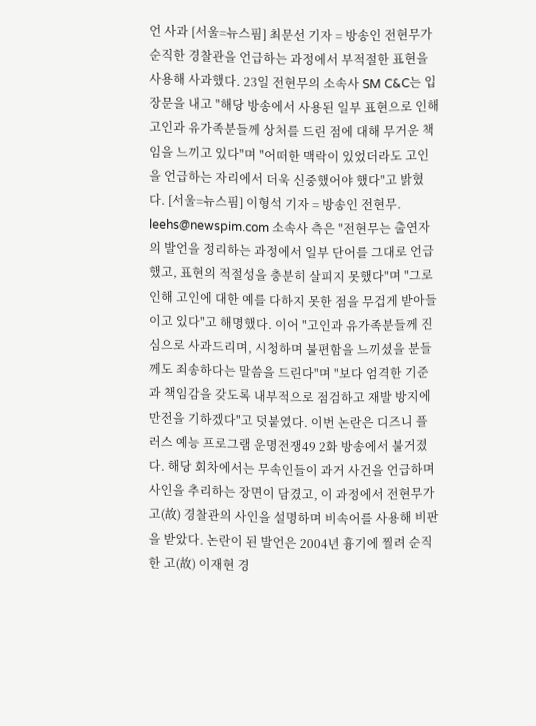언 사과 [서울=뉴스핌] 최문선 기자 = 방송인 전현무가 순직한 경찰관을 언급하는 과정에서 부적절한 표현을 사용해 사과했다. 23일 전현무의 소속사 SM C&C는 입장문을 내고 "해당 방송에서 사용된 일부 표현으로 인해 고인과 유가족분들께 상처를 드린 점에 대해 무거운 책임을 느끼고 있다"며 "어떠한 맥락이 있었더라도 고인을 언급하는 자리에서 더욱 신중했어야 했다"고 밝혔다. [서울=뉴스핌] 이형석 기자 = 방송인 전현무. leehs@newspim.com 소속사 측은 "전현무는 출연자의 발언을 정리하는 과정에서 일부 단어를 그대로 언급했고, 표현의 적절성을 충분히 살피지 못했다"며 "그로 인해 고인에 대한 예를 다하지 못한 점을 무겁게 받아들이고 있다"고 해명했다. 이어 "고인과 유가족분들께 진심으로 사과드리며, 시청하며 불편함을 느끼셨을 분들께도 죄송하다는 말씀을 드린다"며 "보다 엄격한 기준과 책임감을 갖도록 내부적으로 점검하고 재발 방지에 만전을 기하겠다"고 덧붙였다. 이번 논란은 디즈니 플러스 예능 프로그램 운명전쟁49 2화 방송에서 불거졌다. 해당 회차에서는 무속인들이 과거 사건을 언급하며 사인을 추리하는 장면이 담겼고, 이 과정에서 전현무가 고(故) 경찰관의 사인을 설명하며 비속어를 사용해 비판을 받았다. 논란이 된 발언은 2004년 흉기에 찔려 순직한 고(故) 이재현 경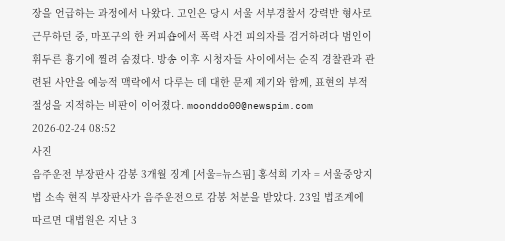장을 언급하는 과정에서 나왔다. 고인은 당시 서울 서부경찰서 강력반 형사로 근무하던 중, 마포구의 한 커피숍에서 폭력 사건 피의자를 검거하려다 범인이 휘두른 흉기에 찔려 숨졌다. 방송 이후 시청자들 사이에서는 순직 경찰관과 관련된 사안을 예능적 맥락에서 다루는 데 대한 문제 제기와 함께, 표현의 부적절성을 지적하는 비판이 이어졌다. moonddo00@newspim.com 2026-02-24 08:52
사진
음주운전 부장판사 감봉 3개월 징계 [서울=뉴스핌] 홍석희 기자 = 서울중앙지법 소속 현직 부장판사가 음주운전으로 감봉 처분을 받았다. 23일 법조계에 따르면 대법원은 지난 3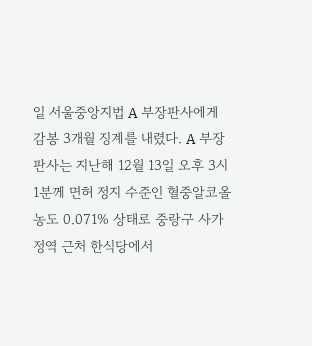일 서울중앙지법 A 부장판사에게 감봉 3개월 징계를 내렸다. A 부장판사는 지난해 12월 13일 오후 3시 1분께 면허 정지 수준인 혈중알코올농도 0.071% 상태로 중랑구 사가정역 근처 한식당에서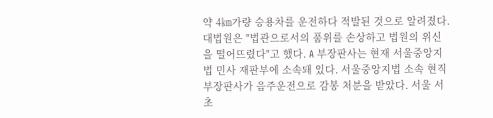약 4㎞가량 승용차를 운전하다 적발된 것으로 알려졌다. 대법원은 "법관으로서의 품위를 손상하고 법원의 위신을 떨어뜨렸다"고 했다. A 부장판사는 현재 서울중앙지법 민사 재판부에 소속돼 있다. 서울중앙지법 소속 현직 부장판사가 음주운전으로 감봉 처분을 받았다. 서울 서초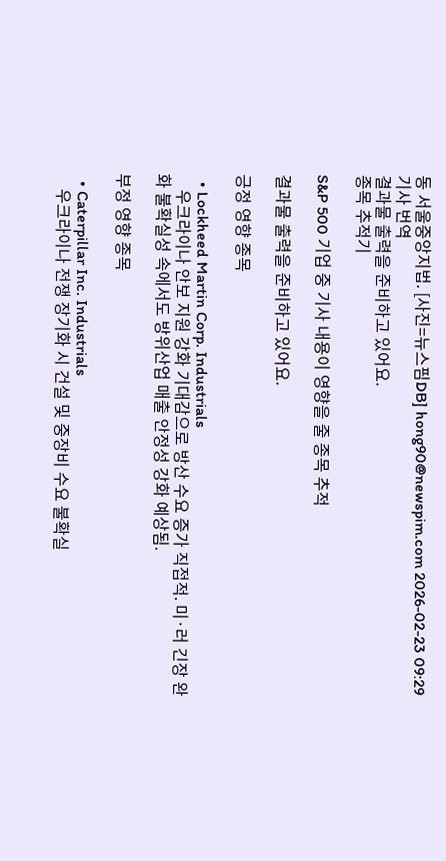동 서울중앙지법. [사진=뉴스핌DB] hong90@newspim.com 2026-02-23 09:29
기사 번역
결과물 출력을 준비하고 있어요.
종목 추적기

S&P 500 기업 중 기사 내용이 영향을 줄 종목 추적

결과물 출력을 준비하고 있어요.

긍정 영향 종목

  • Lockheed Martin Corp. Industrials
    우크라이나 안보 지원 강화 기대감으로 방산 수요 증가 직접적. 미·러 긴장 완화 불확실성 속에서도 방위산업 매출 안정성 강화 예상됨.

부정 영향 종목

  • Caterpillar Inc. Industrials
    우크라이나 전쟁 장기화 시 건설 및 중장비 수요 불확실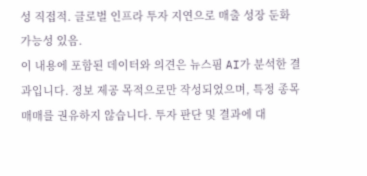성 직접적. 글로벌 인프라 투자 지연으로 매출 성장 둔화 가능성 있음.
이 내용에 포함된 데이터와 의견은 뉴스핌 AI가 분석한 결과입니다. 정보 제공 목적으로만 작성되었으며, 특정 종목 매매를 권유하지 않습니다. 투자 판단 및 결과에 대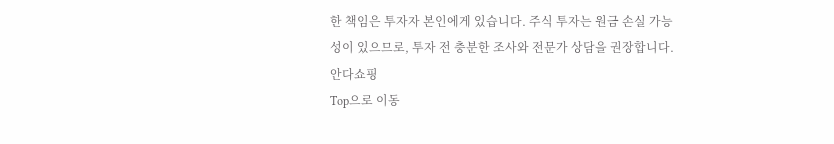한 책임은 투자자 본인에게 있습니다. 주식 투자는 원금 손실 가능성이 있으므로, 투자 전 충분한 조사와 전문가 상담을 권장합니다.
안다쇼핑
Top으로 이동